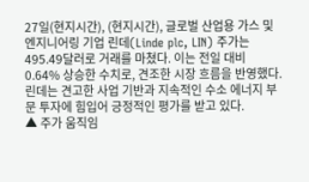27일(현지시간), (현지시간), 글로벌 산업용 가스 및 엔지니어링 기업 린데(Linde plc, LIN) 주가는 495.49달러로 거래를 마쳤다. 이는 전일 대비 0.64% 상승한 수치로, 견조한 시장 흐름을 반영했다. 린데는 견고한 사업 기반과 지속적인 수소 에너지 부문 투자에 힘입어 긍정적인 평가를 받고 있다.
▲ 주가 움직임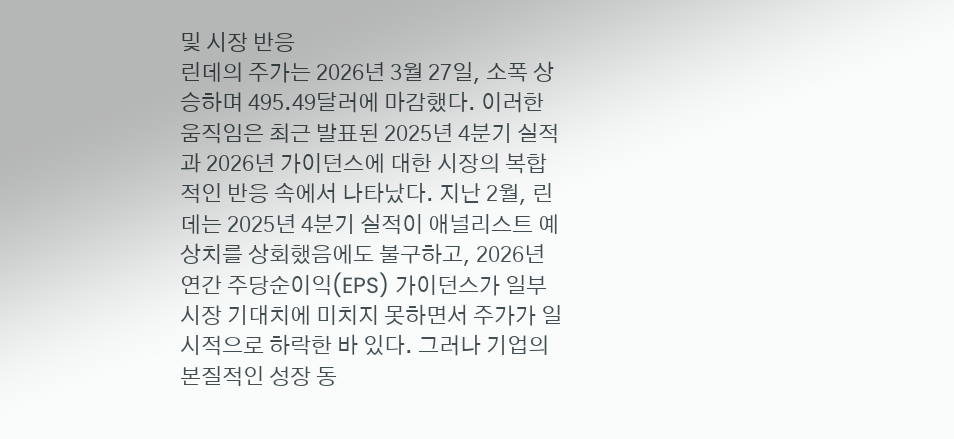및 시장 반응
린데의 주가는 2026년 3월 27일, 소폭 상승하며 495.49달러에 마감했다. 이러한 움직임은 최근 발표된 2025년 4분기 실적과 2026년 가이던스에 대한 시장의 복합적인 반응 속에서 나타났다. 지난 2월, 린데는 2025년 4분기 실적이 애널리스트 예상치를 상회했음에도 불구하고, 2026년 연간 주당순이익(EPS) 가이던스가 일부 시장 기대치에 미치지 못하면서 주가가 일시적으로 하락한 바 있다. 그러나 기업의 본질적인 성장 동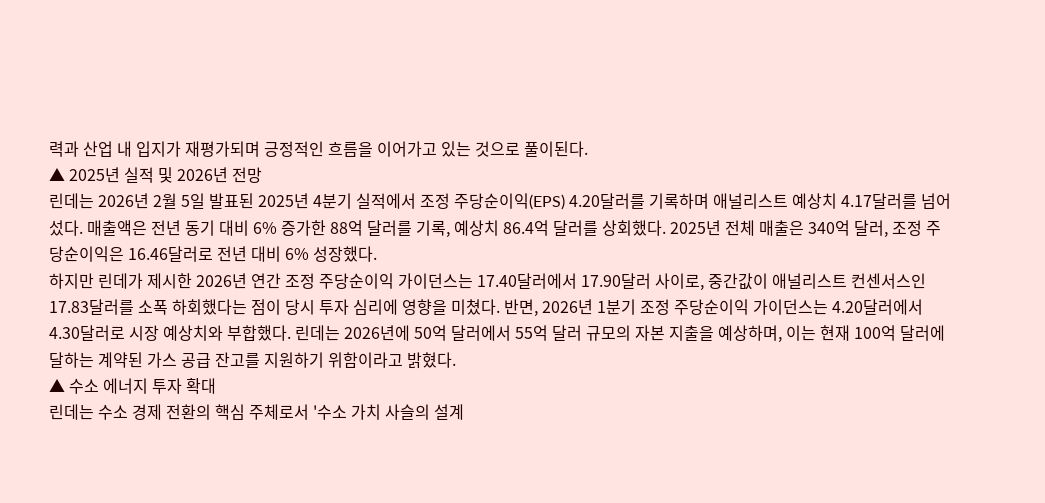력과 산업 내 입지가 재평가되며 긍정적인 흐름을 이어가고 있는 것으로 풀이된다.
▲ 2025년 실적 및 2026년 전망
린데는 2026년 2월 5일 발표된 2025년 4분기 실적에서 조정 주당순이익(EPS) 4.20달러를 기록하며 애널리스트 예상치 4.17달러를 넘어섰다. 매출액은 전년 동기 대비 6% 증가한 88억 달러를 기록, 예상치 86.4억 달러를 상회했다. 2025년 전체 매출은 340억 달러, 조정 주당순이익은 16.46달러로 전년 대비 6% 성장했다.
하지만 린데가 제시한 2026년 연간 조정 주당순이익 가이던스는 17.40달러에서 17.90달러 사이로, 중간값이 애널리스트 컨센서스인 17.83달러를 소폭 하회했다는 점이 당시 투자 심리에 영향을 미쳤다. 반면, 2026년 1분기 조정 주당순이익 가이던스는 4.20달러에서 4.30달러로 시장 예상치와 부합했다. 린데는 2026년에 50억 달러에서 55억 달러 규모의 자본 지출을 예상하며, 이는 현재 100억 달러에 달하는 계약된 가스 공급 잔고를 지원하기 위함이라고 밝혔다.
▲ 수소 에너지 투자 확대
린데는 수소 경제 전환의 핵심 주체로서 '수소 가치 사슬의 설계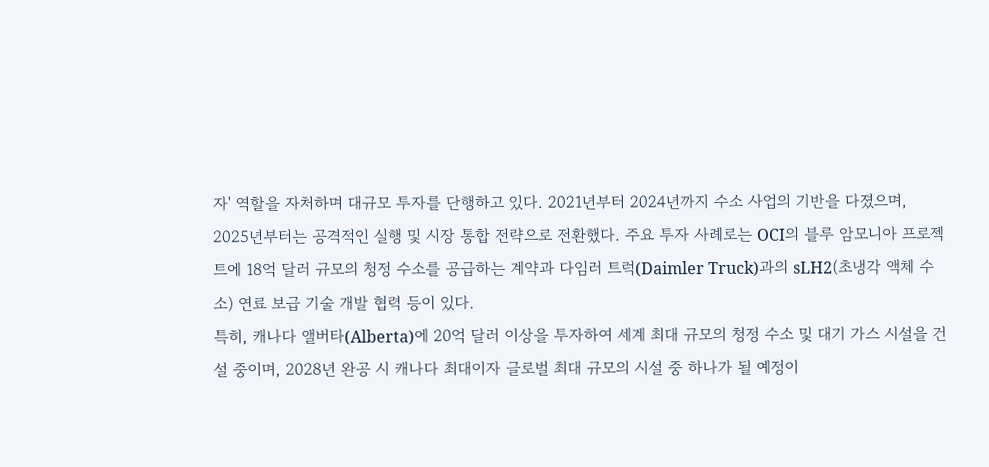자' 역할을 자처하며 대규모 투자를 단행하고 있다. 2021년부터 2024년까지 수소 사업의 기반을 다졌으며, 2025년부터는 공격적인 실행 및 시장 통합 전략으로 전환했다. 주요 투자 사례로는 OCI의 블루 암모니아 프로젝트에 18억 달러 규모의 청정 수소를 공급하는 계약과 다임러 트럭(Daimler Truck)과의 sLH2(초냉각 액체 수소) 연료 보급 기술 개발 협력 등이 있다.
특히, 캐나다 앨버타(Alberta)에 20억 달러 이상을 투자하여 세계 최대 규모의 청정 수소 및 대기 가스 시설을 건설 중이며, 2028년 완공 시 캐나다 최대이자 글로벌 최대 규모의 시설 중 하나가 될 예정이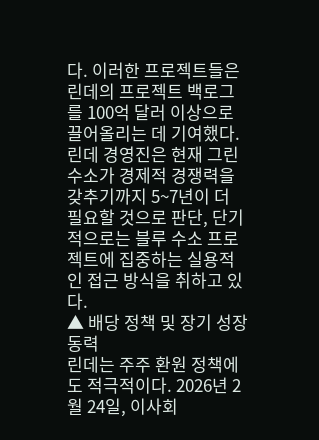다. 이러한 프로젝트들은 린데의 프로젝트 백로그를 100억 달러 이상으로 끌어올리는 데 기여했다. 린데 경영진은 현재 그린 수소가 경제적 경쟁력을 갖추기까지 5~7년이 더 필요할 것으로 판단, 단기적으로는 블루 수소 프로젝트에 집중하는 실용적인 접근 방식을 취하고 있다.
▲ 배당 정책 및 장기 성장 동력
린데는 주주 환원 정책에도 적극적이다. 2026년 2월 24일, 이사회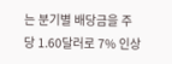는 분기별 배당금을 주당 1.60달러로 7% 인상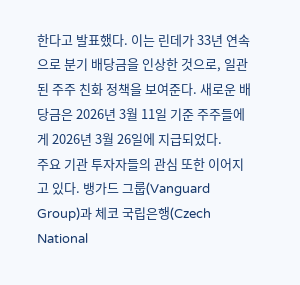한다고 발표했다. 이는 린데가 33년 연속으로 분기 배당금을 인상한 것으로, 일관된 주주 친화 정책을 보여준다. 새로운 배당금은 2026년 3월 11일 기준 주주들에게 2026년 3월 26일에 지급되었다.
주요 기관 투자자들의 관심 또한 이어지고 있다. 뱅가드 그룹(Vanguard Group)과 체코 국립은행(Czech National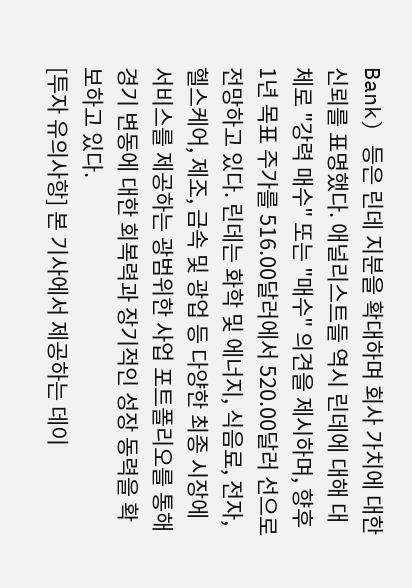Bank) 등은 린데 지분을 확대하며 회사 가치에 대한 신뢰를 표명했다. 애널리스트들 역시 린데에 대해 대체로 "강력 매수" 또는 "매수" 의견을 제시하며, 향후 1년 목표 주가를 516.00달러에서 520.00달러 선으로 전망하고 있다. 린데는 화학 및 에너지, 식음료, 전자, 헬스케어, 제조, 금속 및 광업 등 다양한 최종 시장에 서비스를 제공하는 광범위한 사업 포트폴리오를 통해 경기 변동에 대한 회복력과 장기적인 성장 동력을 확보하고 있다.
[투자 유의사항] 본 기사에서 제공하는 데이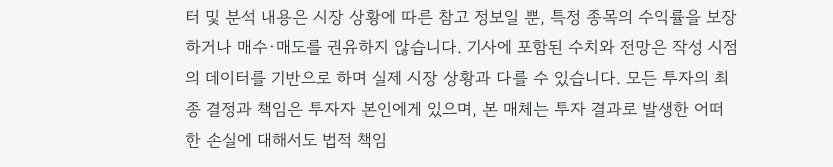터 및 분석 내용은 시장 상황에 따른 참고 정보일 뿐, 특정 종목의 수익률을 보장하거나 매수·매도를 권유하지 않습니다. 기사에 포함된 수치와 전망은 작성 시점의 데이터를 기반으로 하며 실제 시장 상황과 다를 수 있습니다. 모든 투자의 최종 결정과 책임은 투자자 본인에게 있으며, 본 매체는 투자 결과로 발생한 어떠한 손실에 대해서도 법적 책임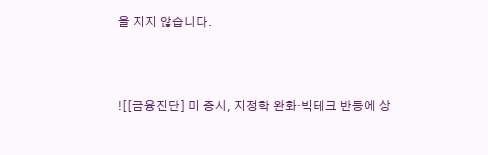을 지지 않습니다.



![[금융진단] 미 증시, 지정학 완화·빅테크 반등에 상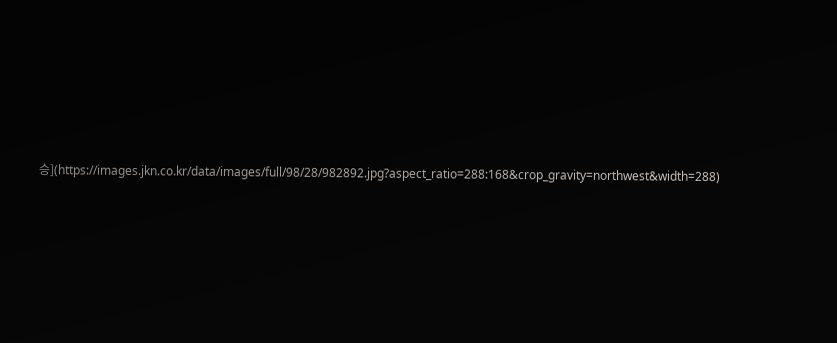승](https://images.jkn.co.kr/data/images/full/98/28/982892.jpg?aspect_ratio=288:168&crop_gravity=northwest&width=288)